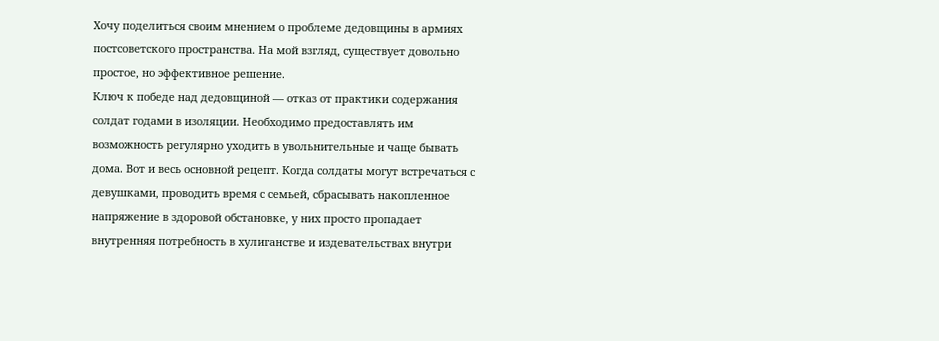Хочу поделиться своим мнением о проблеме дедовщины в армиях постсоветского пространства. На мой взгляд, существует довольно простое, но эффективное решение.
Ключ к победе над дедовщиной — отказ от практики содержания солдат годами в изоляции. Необходимо предоставлять им возможность регулярно уходить в увольнительные и чаще бывать дома. Вот и весь основной рецепт. Когда солдаты могут встречаться с девушками, проводить время с семьей, сбрасывать накопленное напряжение в здоровой обстановке, у них просто пропадает внутренняя потребность в хулиганстве и издевательствах внутри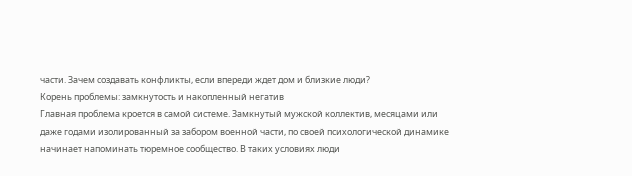части. Зачем создавать конфликты, если впереди ждет дом и близкие люди?
Корень проблемы: замкнутость и накопленный негатив
Главная проблема кроется в самой системе. Замкнутый мужской коллектив, месяцами или даже годами изолированный за забором военной части, по своей психологической динамике начинает напоминать тюремное сообщество. В таких условиях люди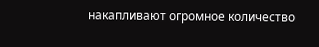накапливают огромное количество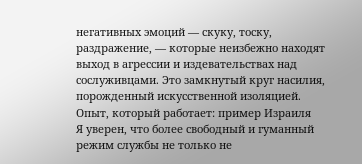негативных эмоций — скуку, тоску, раздражение, — которые неизбежно находят выход в агрессии и издевательствах над сослуживцами. Это замкнутый круг насилия, порожденный искусственной изоляцией.
Опыт, который работает: пример Израиля
Я уверен, что более свободный и гуманный режим службы не только не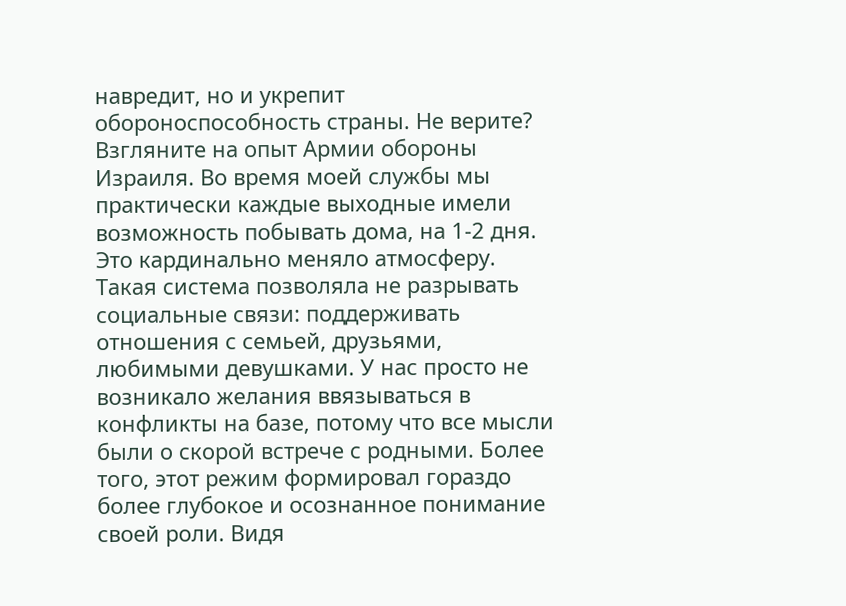навредит, но и укрепит обороноспособность страны. Не верите? Взгляните на опыт Армии обороны Израиля. Во время моей службы мы практически каждые выходные имели возможность побывать дома, на 1-2 дня. Это кардинально меняло атмосферу.
Такая система позволяла не разрывать социальные связи: поддерживать отношения с семьей, друзьями, любимыми девушками. У нас просто не возникало желания ввязываться в конфликты на базе, потому что все мысли были о скорой встрече с родными. Более того, этот режим формировал гораздо более глубокое и осознанное понимание своей роли. Видя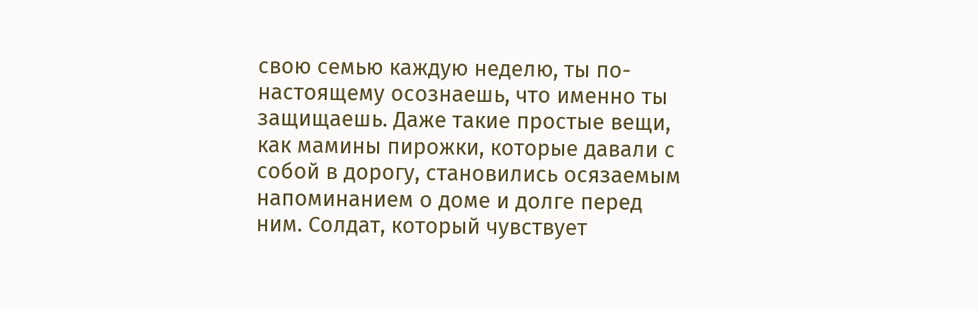свою семью каждую неделю, ты по-настоящему осознаешь, что именно ты защищаешь. Даже такие простые вещи, как мамины пирожки, которые давали с собой в дорогу, становились осязаемым напоминанием о доме и долге перед ним. Солдат, который чувствует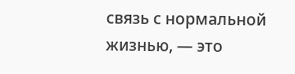связь с нормальной жизнью, — это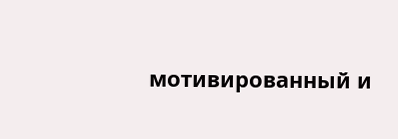мотивированный и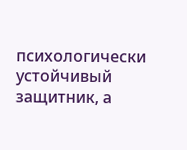психологически устойчивый защитник, а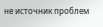не источник проблем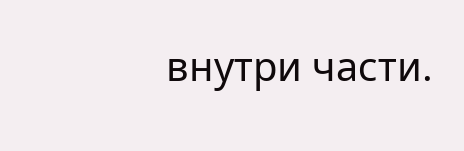внутри части.